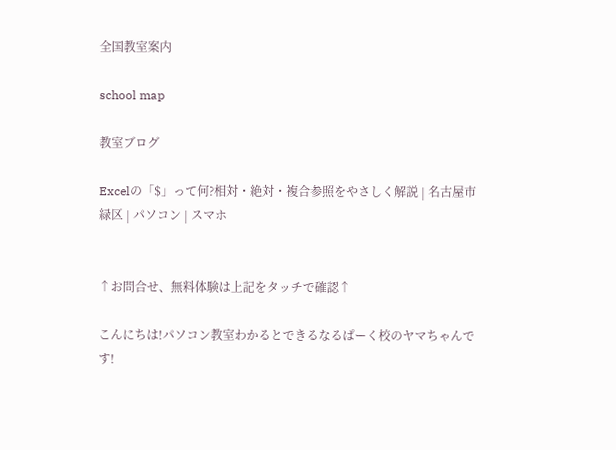全国教室案内

school map

教室ブログ

Excelの「$」って何?相対・絶対・複合参照をやさしく解説 | 名古屋市緑区 | パソコン | スマホ


↑お問合せ、無料体験は上記をタッチで確認↑

こんにちは!パソコン教室わかるとできるなるぱーく校のヤマちゃんです!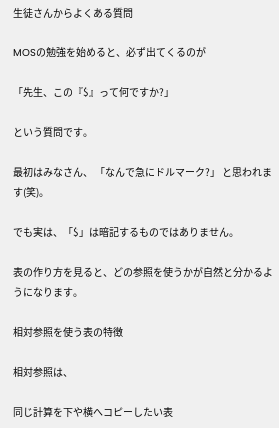生徒さんからよくある質問

MOSの勉強を始めると、必ず出てくるのが

「先生、この『$』って何ですか?」

という質問です。

最初はみなさん、 「なんで急にドルマーク?」 と思われます(笑)。

でも実は、「$」は暗記するものではありません。

表の作り方を見ると、どの参照を使うかが自然と分かるようになります。

相対参照を使う表の特徴

相対参照は、

同じ計算を下や横へコピーしたい表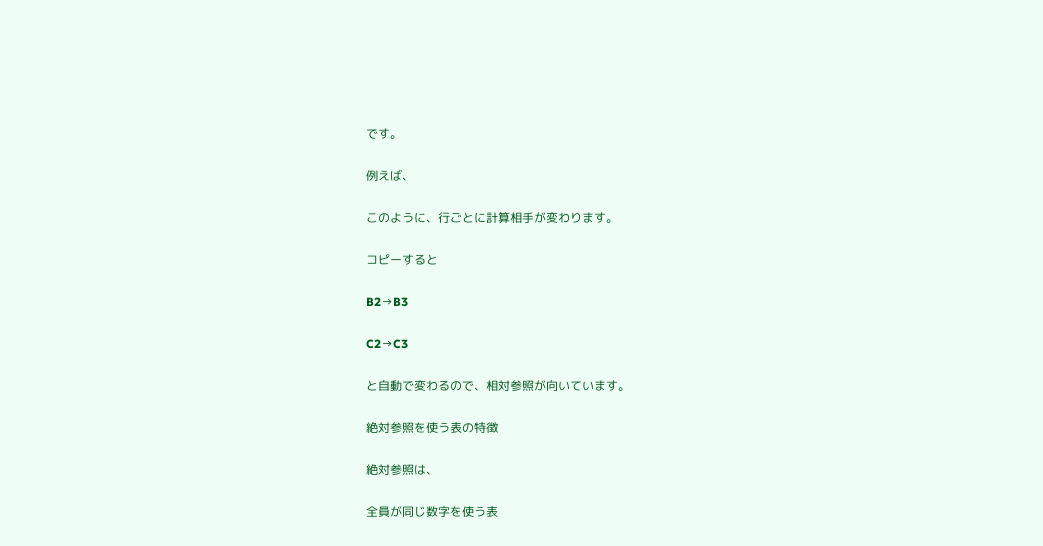です。

例えば、

このように、行ごとに計算相手が変わります。

コピーすると

B2→B3

C2→C3

と自動で変わるので、相対参照が向いています。

絶対参照を使う表の特徴

絶対参照は、

全員が同じ数字を使う表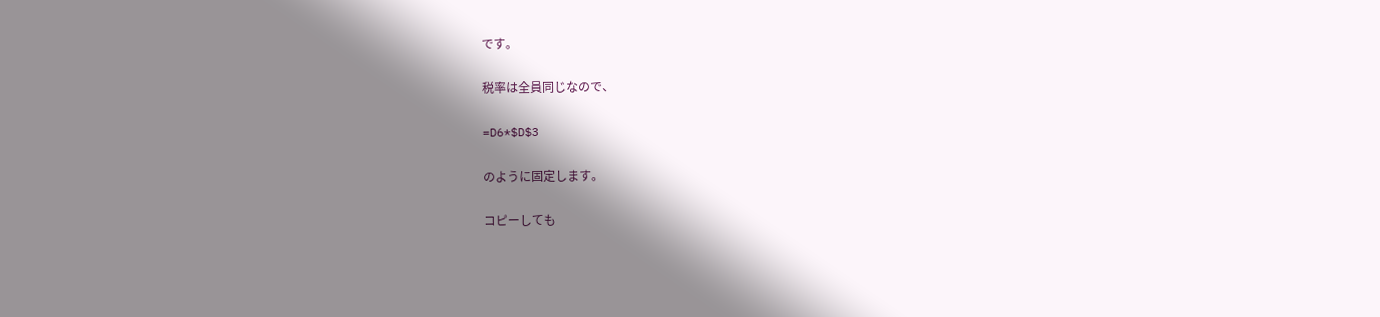です。

税率は全員同じなので、

=D6*$D$3

のように固定します。

コピーしても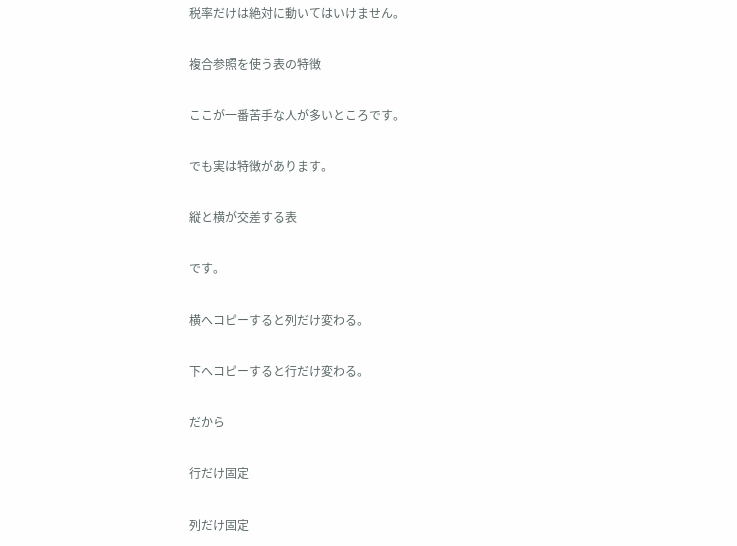税率だけは絶対に動いてはいけません。

複合参照を使う表の特徴

ここが一番苦手な人が多いところです。

でも実は特徴があります。

縦と横が交差する表

です。

横へコピーすると列だけ変わる。

下へコピーすると行だけ変わる。

だから

行だけ固定

列だけ固定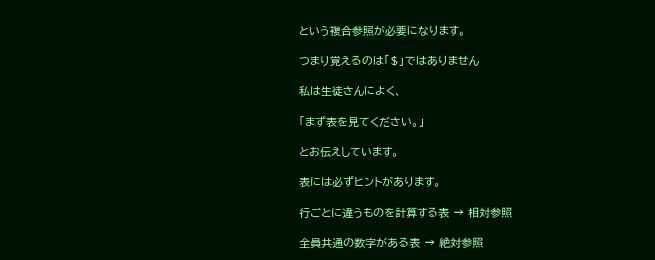という複合参照が必要になります。

つまり覚えるのは「$」ではありません

私は生徒さんによく、

「まず表を見てください。」

とお伝えしています。

表には必ずヒントがあります。

行ごとに違うものを計算する表 → 相対参照

全員共通の数字がある表 → 絶対参照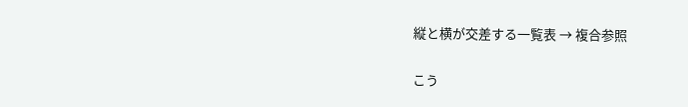縦と横が交差する一覧表 → 複合参照

こう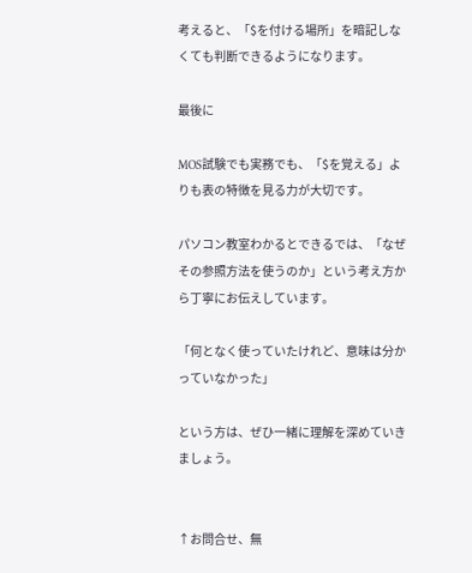考えると、「$を付ける場所」を暗記しなくても判断できるようになります。

最後に

MOS試験でも実務でも、「$を覚える」よりも表の特徴を見る力が大切です。

パソコン教室わかるとできるでは、「なぜその参照方法を使うのか」という考え方から丁寧にお伝えしています。

「何となく使っていたけれど、意味は分かっていなかった」

という方は、ぜひ一緒に理解を深めていきましょう。


↑お問合せ、無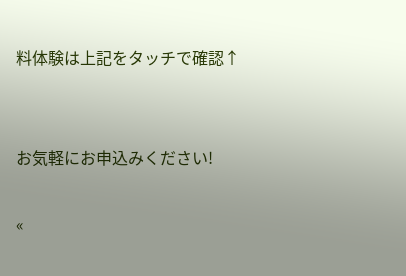料体験は上記をタッチで確認↑


お気軽にお申込みください!

«